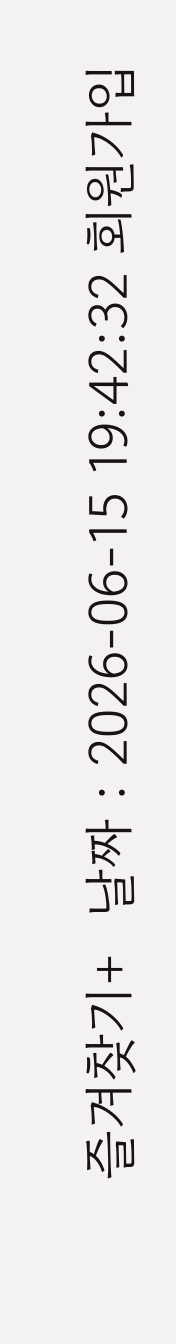즐겨찾기+  날짜 : 2026-06-15 19:42:32 회원가입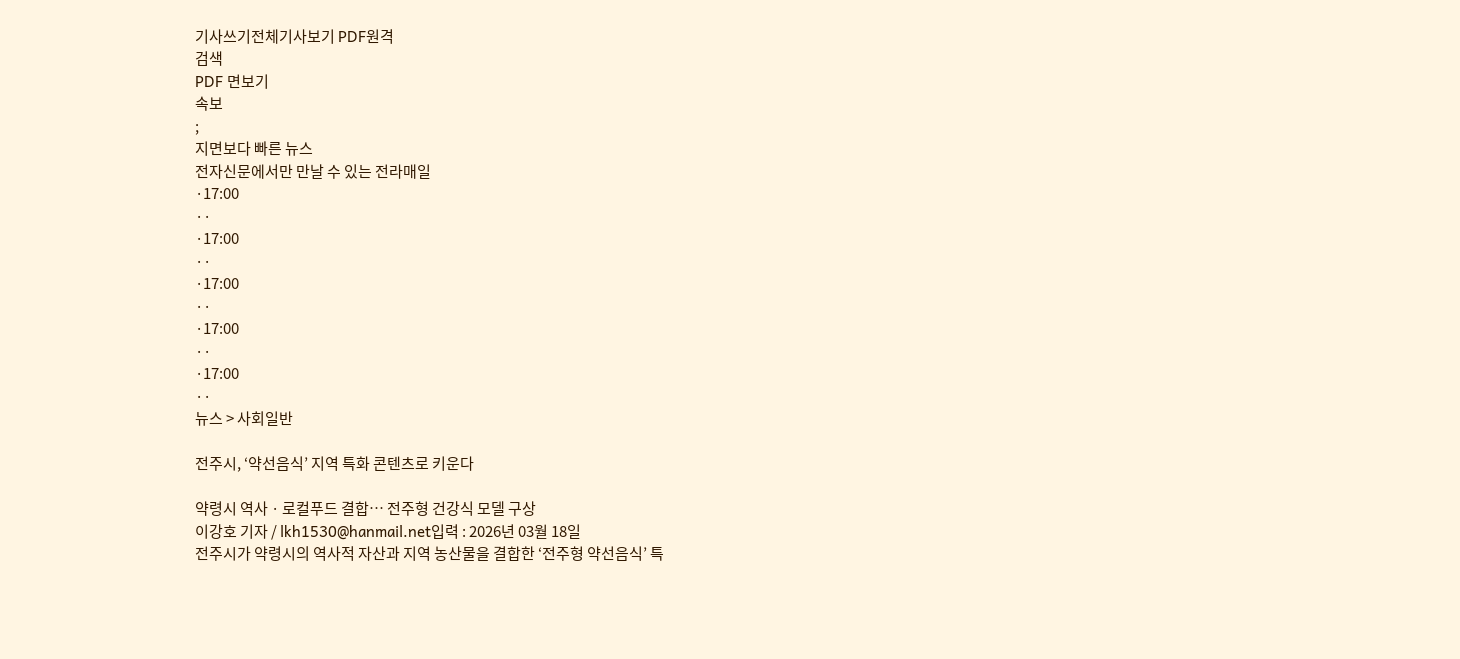기사쓰기전체기사보기 PDF원격
검색
PDF 면보기
속보
;
지면보다 빠른 뉴스
전자신문에서만 만날 수 있는 전라매일
·17:00
··
·17:00
··
·17:00
··
·17:00
··
·17:00
··
뉴스 > 사회일반

전주시, ‘약선음식’ 지역 특화 콘텐츠로 키운다

약령시 역사 · 로컬푸드 결합… 전주형 건강식 모델 구상
이강호 기자 / lkh1530@hanmail.net입력 : 2026년 03월 18일
전주시가 약령시의 역사적 자산과 지역 농산물을 결합한 ‘전주형 약선음식’ 특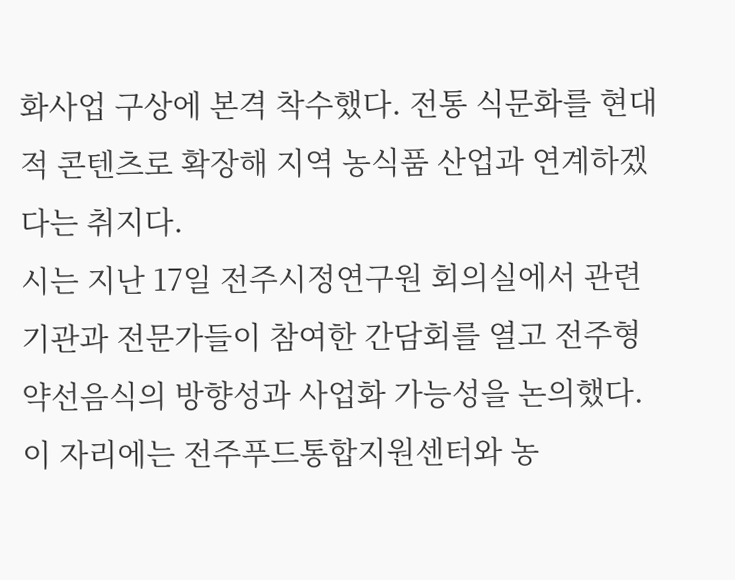화사업 구상에 본격 착수했다. 전통 식문화를 현대적 콘텐츠로 확장해 지역 농식품 산업과 연계하겠다는 취지다.
시는 지난 17일 전주시정연구원 회의실에서 관련 기관과 전문가들이 참여한 간담회를 열고 전주형 약선음식의 방향성과 사업화 가능성을 논의했다. 이 자리에는 전주푸드통합지원센터와 농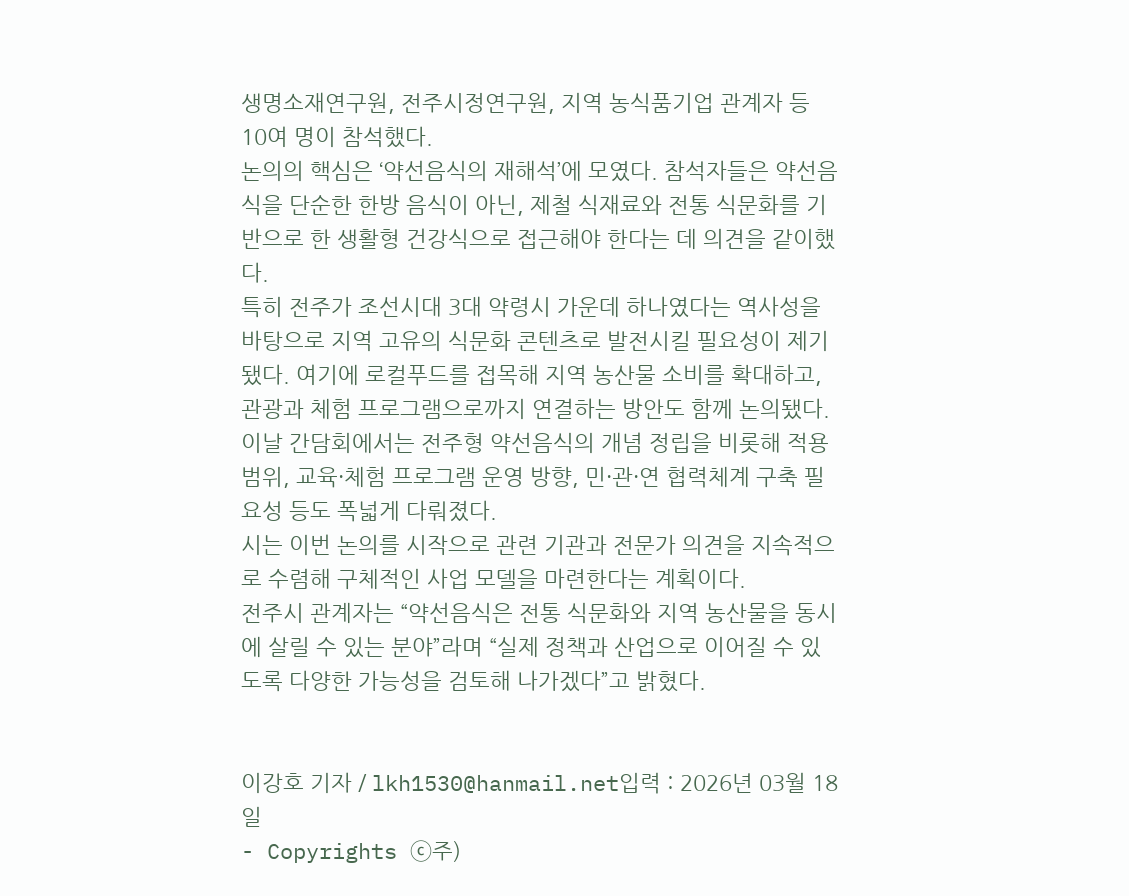생명소재연구원, 전주시정연구원, 지역 농식품기업 관계자 등 10여 명이 참석했다.
논의의 핵심은 ‘약선음식의 재해석’에 모였다. 참석자들은 약선음식을 단순한 한방 음식이 아닌, 제철 식재료와 전통 식문화를 기반으로 한 생활형 건강식으로 접근해야 한다는 데 의견을 같이했다.
특히 전주가 조선시대 3대 약령시 가운데 하나였다는 역사성을 바탕으로 지역 고유의 식문화 콘텐츠로 발전시킬 필요성이 제기됐다. 여기에 로컬푸드를 접목해 지역 농산물 소비를 확대하고, 관광과 체험 프로그램으로까지 연결하는 방안도 함께 논의됐다.
이날 간담회에서는 전주형 약선음식의 개념 정립을 비롯해 적용 범위, 교육·체험 프로그램 운영 방향, 민·관·연 협력체계 구축 필요성 등도 폭넓게 다뤄졌다.
시는 이번 논의를 시작으로 관련 기관과 전문가 의견을 지속적으로 수렴해 구체적인 사업 모델을 마련한다는 계획이다.
전주시 관계자는 “약선음식은 전통 식문화와 지역 농산물을 동시에 살릴 수 있는 분야”라며 “실제 정책과 산업으로 이어질 수 있도록 다양한 가능성을 검토해 나가겠다”고 밝혔다.


이강호 기자 / lkh1530@hanmail.net입력 : 2026년 03월 18일
- Copyrights ⓒ주)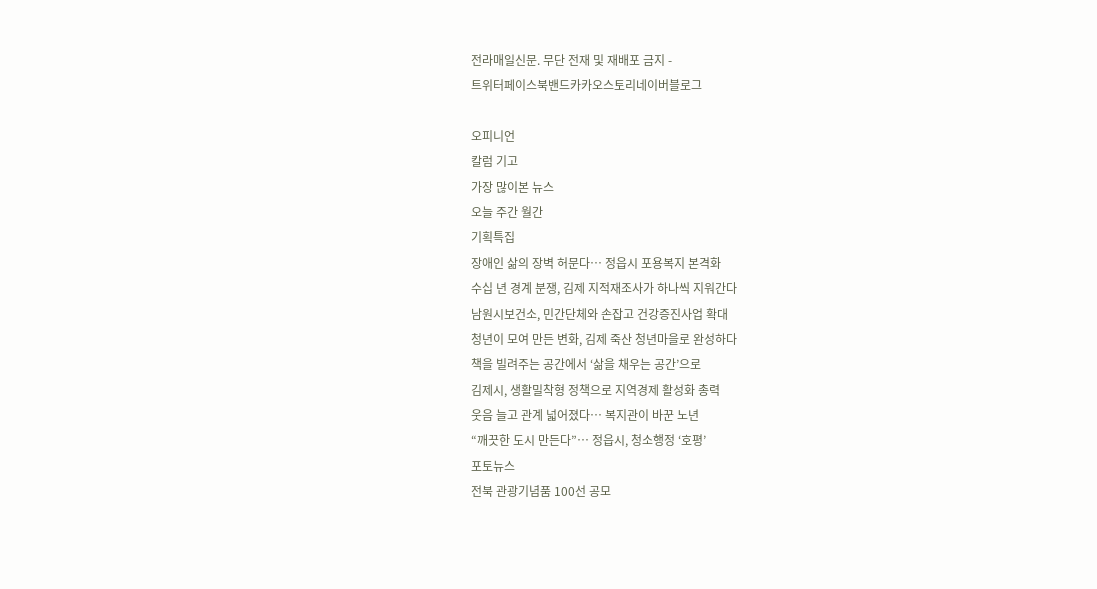전라매일신문. 무단 전재 및 재배포 금지 -
트위터페이스북밴드카카오스토리네이버블로그

오피니언
칼럼 기고
가장 많이본 뉴스
오늘 주간 월간
기획특집
장애인 삶의 장벽 허문다… 정읍시 포용복지 본격화
수십 년 경계 분쟁, 김제 지적재조사가 하나씩 지워간다
남원시보건소, 민간단체와 손잡고 건강증진사업 확대
청년이 모여 만든 변화, 김제 죽산 청년마을로 완성하다
책을 빌려주는 공간에서 ‘삶을 채우는 공간’으로
김제시, 생활밀착형 정책으로 지역경제 활성화 총력
웃음 늘고 관계 넓어졌다… 복지관이 바꾼 노년
“깨끗한 도시 만든다”… 정읍시, 청소행정 ‘호평’
포토뉴스
전북 관광기념품 100선 공모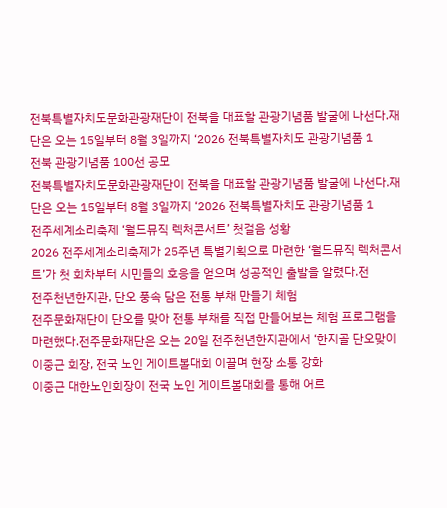전북특별자치도문화관광재단이 전북을 대표할 관광기념품 발굴에 나선다.재단은 오는 15일부터 8월 3일까지 ‘2026 전북특별자치도 관광기념품 1
전북 관광기념품 100선 공모
전북특별자치도문화관광재단이 전북을 대표할 관광기념품 발굴에 나선다.재단은 오는 15일부터 8월 3일까지 ‘2026 전북특별자치도 관광기념품 1
전주세계소리축제 ‘월드뮤직 렉처콘서트’ 첫걸음 성황
2026 전주세계소리축제가 25주년 특별기획으로 마련한 ‘월드뮤직 렉처콘서트’가 첫 회차부터 시민들의 호응을 얻으며 성공적인 출발을 알렸다.전
전주천년한지관, 단오 풍속 담은 전통 부채 만들기 체험
전주문화재단이 단오를 맞아 전통 부채를 직접 만들어보는 체험 프로그램을 마련했다.전주문화재단은 오는 20일 전주천년한지관에서 ‘한지골 단오맞이
이중근 회장, 전국 노인 게이트볼대회 이끌며 현장 소통 강화
이중근 대한노인회장이 전국 노인 게이트볼대회를 통해 어르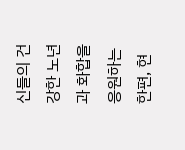신들의 건강한 노년과 화합을 응원하는 한편, 현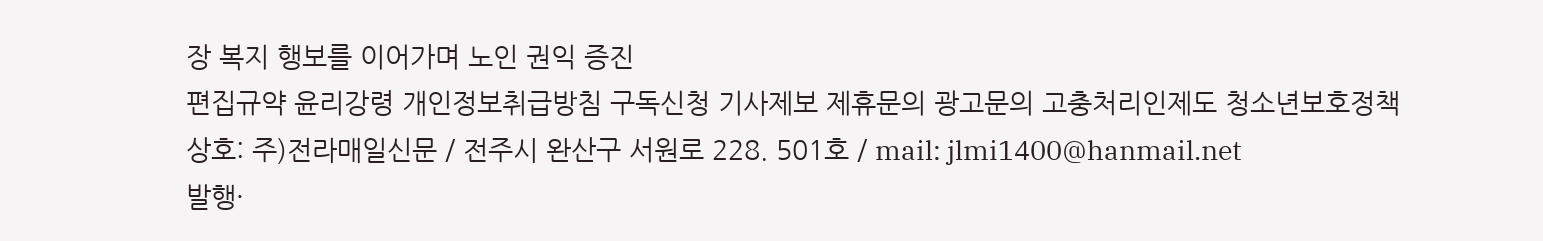장 복지 행보를 이어가며 노인 권익 증진
편집규약 윤리강령 개인정보취급방침 구독신청 기사제보 제휴문의 광고문의 고충처리인제도 청소년보호정책
상호: 주)전라매일신문 / 전주시 완산구 서원로 228. 501호 / mail: jlmi1400@hanmail.net
발행·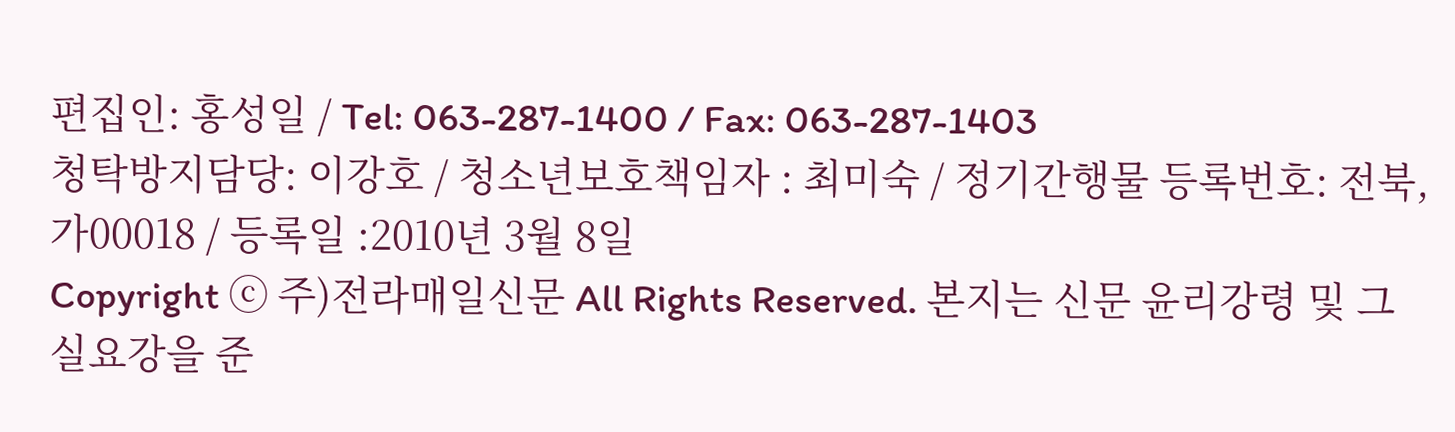편집인: 홍성일 / Tel: 063-287-1400 / Fax: 063-287-1403
청탁방지담당: 이강호 / 청소년보호책임자 : 최미숙 / 정기간행물 등록번호: 전북,가00018 / 등록일 :2010년 3월 8일
Copyright ⓒ 주)전라매일신문 All Rights Reserved. 본지는 신문 윤리강령 및 그 실요강을 준